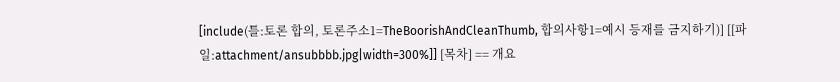[include(틀:토론 합의, 토론주소1=TheBoorishAndCleanThumb, 합의사항1=예시 등재를 금지하기)] [[파일:attachment/ansubbbb.jpg|width=300%]] [목차] == 개요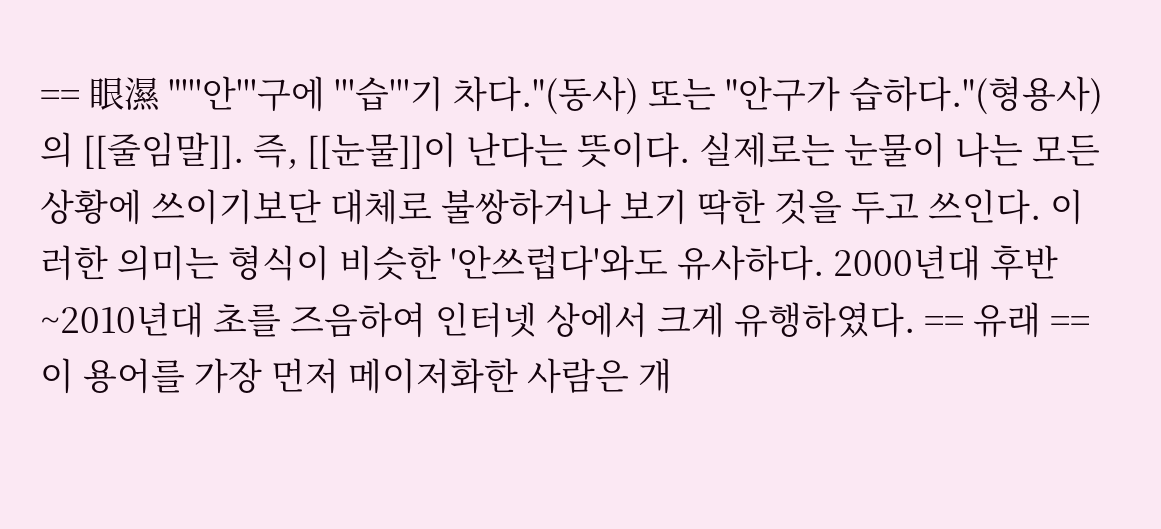== 眼濕 "'''안'''구에 '''습'''기 차다."(동사) 또는 "안구가 습하다."(형용사)의 [[줄임말]]. 즉, [[눈물]]이 난다는 뜻이다. 실제로는 눈물이 나는 모든 상황에 쓰이기보단 대체로 불쌍하거나 보기 딱한 것을 두고 쓰인다. 이러한 의미는 형식이 비슷한 '안쓰럽다'와도 유사하다. 2000년대 후반~2010년대 초를 즈음하여 인터넷 상에서 크게 유행하였다. == 유래 == 이 용어를 가장 먼저 메이저화한 사람은 개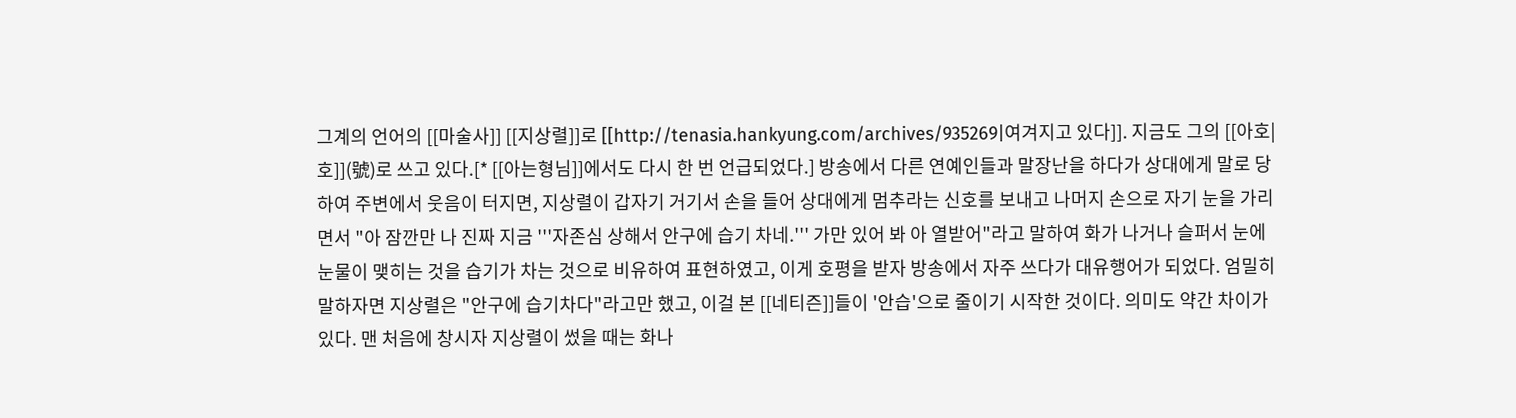그계의 언어의 [[마술사]] [[지상렬]]로 [[http://tenasia.hankyung.com/archives/935269|여겨지고 있다]]. 지금도 그의 [[아호|호]](號)로 쓰고 있다.[* [[아는형님]]에서도 다시 한 번 언급되었다.] 방송에서 다른 연예인들과 말장난을 하다가 상대에게 말로 당하여 주변에서 웃음이 터지면, 지상렬이 갑자기 거기서 손을 들어 상대에게 멈추라는 신호를 보내고 나머지 손으로 자기 눈을 가리면서 "아 잠깐만 나 진짜 지금 '''자존심 상해서 안구에 습기 차네.''' 가만 있어 봐 아 열받어"라고 말하여 화가 나거나 슬퍼서 눈에 눈물이 맺히는 것을 습기가 차는 것으로 비유하여 표현하였고, 이게 호평을 받자 방송에서 자주 쓰다가 대유행어가 되었다. 엄밀히 말하자면 지상렬은 "안구에 습기차다"라고만 했고, 이걸 본 [[네티즌]]들이 '안습'으로 줄이기 시작한 것이다. 의미도 약간 차이가 있다. 맨 처음에 창시자 지상렬이 썼을 때는 화나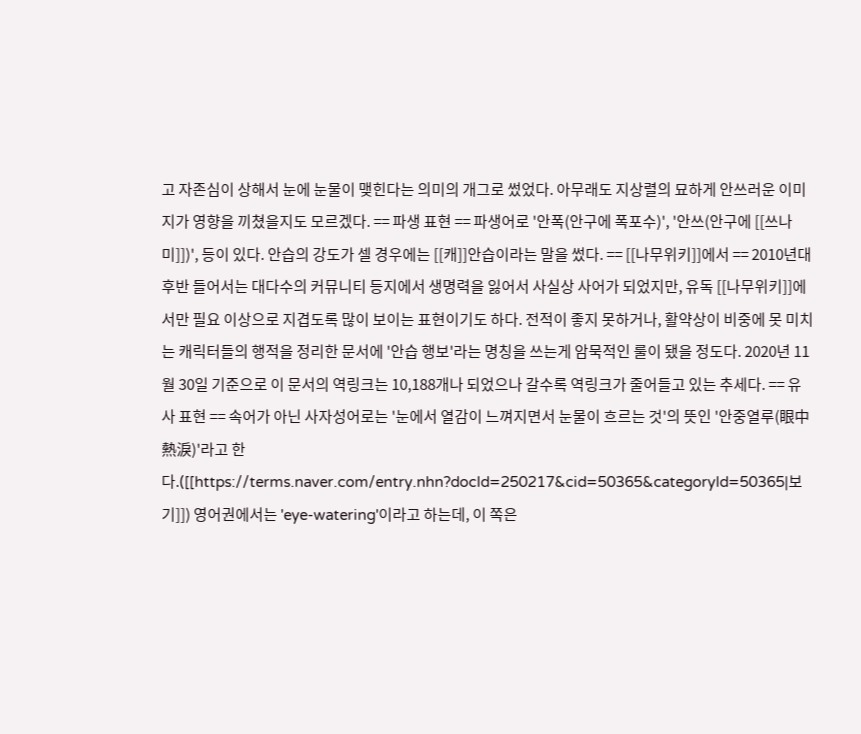고 자존심이 상해서 눈에 눈물이 맺힌다는 의미의 개그로 썼었다. 아무래도 지상렬의 묘하게 안쓰러운 이미지가 영향을 끼쳤을지도 모르겠다. == 파생 표현 == 파생어로 '안폭(안구에 폭포수)', '안쓰(안구에 [[쓰나미]])', 등이 있다. 안습의 강도가 셀 경우에는 [[캐]]안습이라는 말을 썼다. == [[나무위키]]에서 == 2010년대 후반 들어서는 대다수의 커뮤니티 등지에서 생명력을 잃어서 사실상 사어가 되었지만, 유독 [[나무위키]]에서만 필요 이상으로 지겹도록 많이 보이는 표현이기도 하다. 전적이 좋지 못하거나, 활약상이 비중에 못 미치는 캐릭터들의 행적을 정리한 문서에 '안습 행보'라는 명칭을 쓰는게 암묵적인 룰이 됐을 정도다. 2020년 11월 30일 기준으로 이 문서의 역링크는 10,188개나 되었으나 갈수록 역링크가 줄어들고 있는 추세다. == 유사 표현 == 속어가 아닌 사자성어로는 '눈에서 열감이 느껴지면서 눈물이 흐르는 것'의 뜻인 '안중열루(眼中熱淚)'라고 한다.([[https://terms.naver.com/entry.nhn?docId=250217&cid=50365&categoryId=50365|보기]]) 영어권에서는 'eye-watering'이라고 하는데, 이 쪽은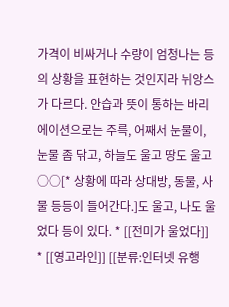가격이 비싸거나 수량이 엄청나는 등의 상황을 표현하는 것인지라 뉘앙스가 다르다. 안습과 뜻이 통하는 바리에이션으로는 주륵, 어째서 눈물이, 눈물 좀 닦고, 하늘도 울고 땅도 울고 ○○[* 상황에 따라 상대방, 동물, 사물 등등이 들어간다.]도 울고, 나도 울었다 등이 있다. * [[전미가 울었다]] * [[영고라인]] [[분류:인터넷 유행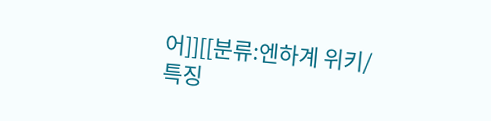어]][[분류:엔하계 위키/특징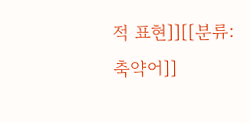적 표현]][[분류:축약어]]